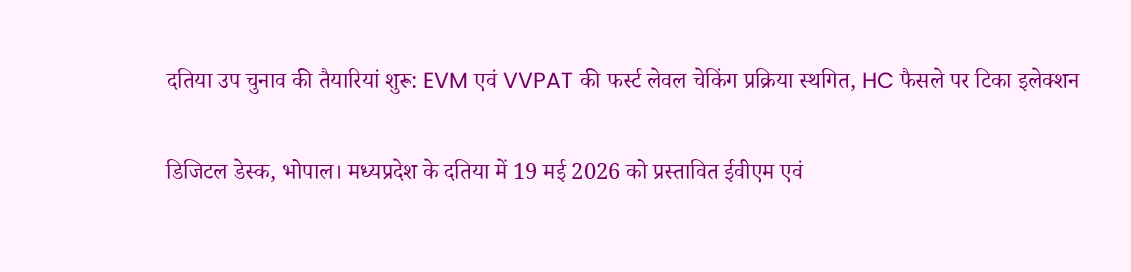दतिया उप चुनाव की तैयारियां शुरू: EVM एवं VVPAT की फर्स्ट लेवल चेकिंग प्रक्रिया स्थगित, HC फैसले पर टिका इलेक्शन

डिजिटल डेस्क, भोपाल। मध्यप्रदेश के दतिया में 19 मई 2026 को प्रस्तावित ईवीएम एवं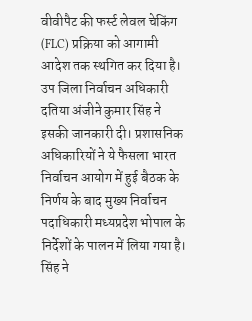वीवीपैट की फर्स्ट लेवल चेकिंग (FLC) प्रक्रिया को आगामी आदेश तक स्थगित कर दिया है। उप जिला निर्वाचन अधिकारी दतिया अंजीने कुमार सिंह ने इसकी जानकारी दी। प्रशासनिक अधिकारियों ने ये फैसला भारत निर्वाचन आयोग में हुई बैठक के निर्णय के बाद मुख्य निर्वाचन पदाधिकारी मध्यप्रदेश भोपाल के निर्देशों के पालन में लिया गया है। सिंह ने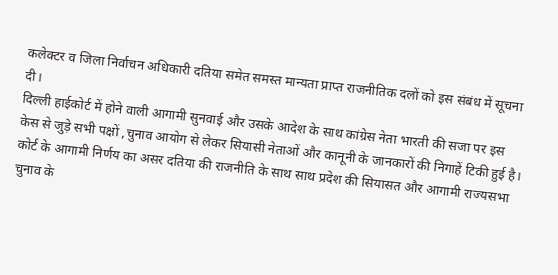कलेक्टर व जिला निर्वाचन अधिकारी दतिया समेत समस्त मान्यता प्राप्त राजनीतिक दलों को इस संबंध में सूचना दी।
दिल्ली हाईकोर्ट में होने वाली आगामी सुनवाई और उसके आदेश के साथ कांग्रेस नेता भारती की सजा पर इस केस से जुड़े सभी पक्षों ,चुनाव आयोग से लेकर सियासी नेताओं और कानूनी के जानकारों की निगाहें टिकी हुई है। कोर्ट के आगामी निर्णय का असर दतिया की राजनीति के साथ साथ प्रदेश की सियासत और आगामी राज्यसभा चुनाव के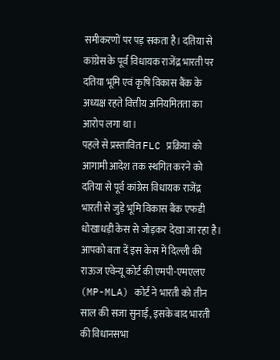समीकरणों पर पड़ सकता है। दतिया से कांग्रेस के पूर्व विधायक राजेंद्र भारती पर दतिया भूमि एवं कृषि विकास बैंक के अध्यक्ष रहते वित्तीय अनियमितता का आरोप लगा था।
पहले से प्रस्तावित FLC प्रक्रिया को आगामी आदेश तक स्थगित करने को दतिया से पूर्व कांग्रेस विधायक राजेंद्र भारती से जुड़े भूमि विकास बैंक एफडी धोखाधड़ी केस से जोड़कर देखा जा रहा है। आपको बता दें इस केस में दिल्ली की राऊज एवेन्यू कोर्ट की एमपी-एमएलए (MP-MLA) कोर्ट ने भारती को तीन साल की सजा सुनाई, इसके बाद भारती की विधानसभा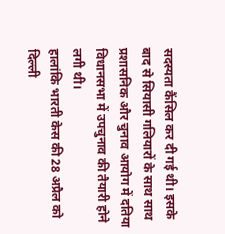सदस्यता कैंसिल कर दी गई थी। इसके बाद से सियासी गलियारों के साथ साथ प्रशासनिक और चुनाव आयोग में दतिया विधानसभा में उपचुनाव की तैयारी होने लगी थी।
हालांकि भारती केस की 28 अप्रैल को दिल्ली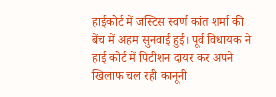हाईकोर्ट में जस्टिस स्वर्ण कांत शर्मा की बेंच में अहम सुनवाई हुई। पूर्व विधायक ने हाई कोर्ट में पिटीशन दायर कर अपने खिलाफ चल रही कानूनी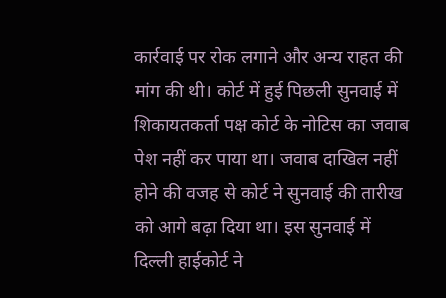कार्रवाई पर रोक लगाने और अन्य राहत की मांग की थी। कोर्ट में हुई पिछली सुनवाई में शिकायतकर्ता पक्ष कोर्ट के नोटिस का जवाब पेश नहीं कर पाया था। जवाब दाखिल नहीं होने की वजह से कोर्ट ने सुनवाई की तारीख को आगे बढ़ा दिया था। इस सुनवाई में दिल्ली हाईकोर्ट ने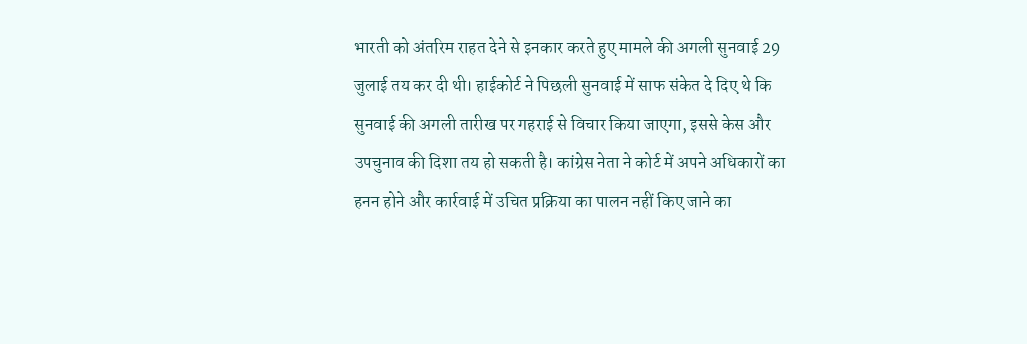भारती को अंतरिम राहत देने से इनकार करते हुए मामले की अगली सुनवाई 29 जुलाई तय कर दी थी। हाईकोर्ट ने पिछली सुनवाई में साफ संकेत दे दिए थे कि सुनवाई की अगली तारीख पर गहराई से विचार किया जाएगा, इससे केस और उपचुनाव की दिशा तय हो सकती है। कांग्रेस नेता ने कोर्ट में अपने अधिकारों का हनन होने और कार्रवाई में उचित प्रक्रिया का पालन नहीं किए जाने का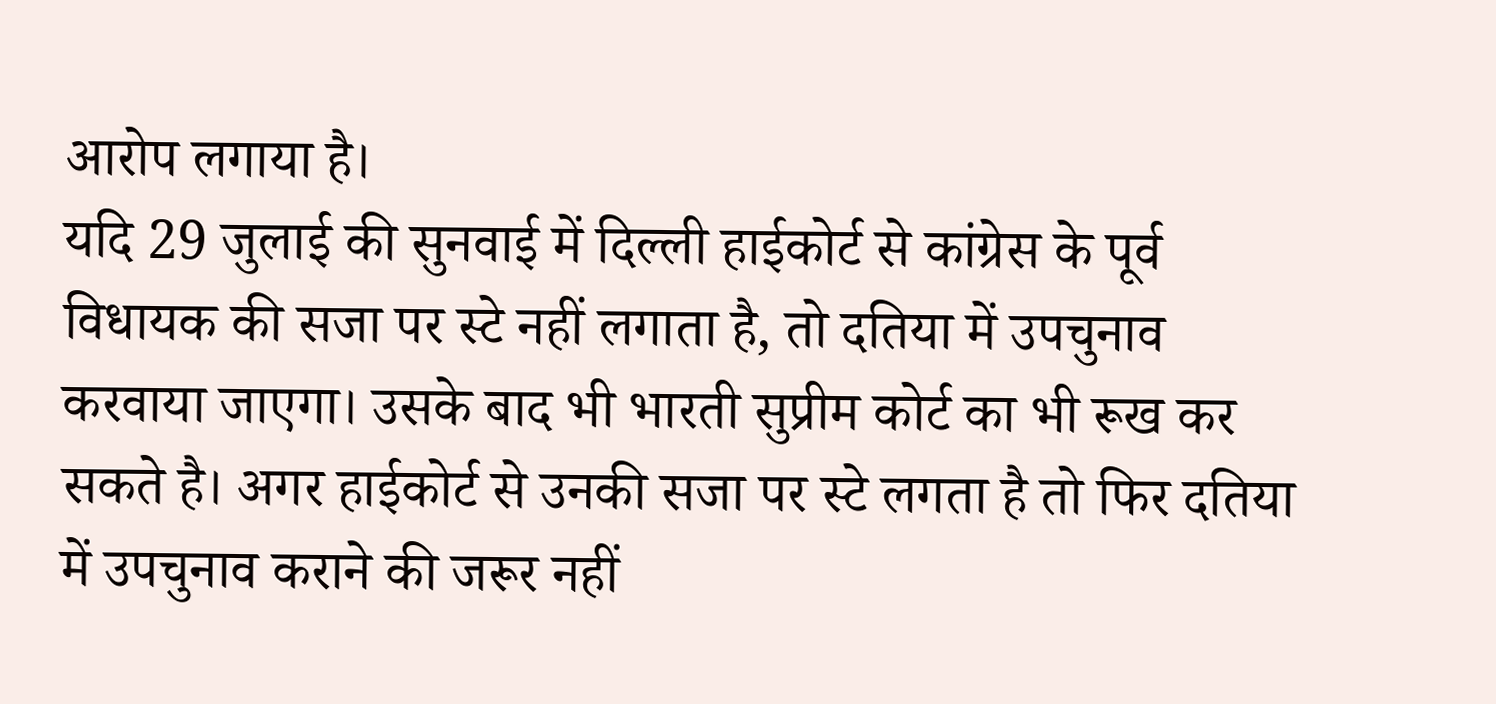आरोप लगाया है।
यदि 29 जुलाई की सुनवाई में दिल्ली हाईकोर्ट से कांग्रेस के पूर्व विधायक की सजा पर स्टे नहीं लगाता है, तो दतिया में उपचुनाव करवाया जाएगा। उसके बाद भी भारती सुप्रीम कोर्ट का भी रूख कर सकते है। अगर हाईकोर्ट से उनकी सजा पर स्टे लगता है तो फिर दतिया में उपचुनाव कराने की जरूर नहीं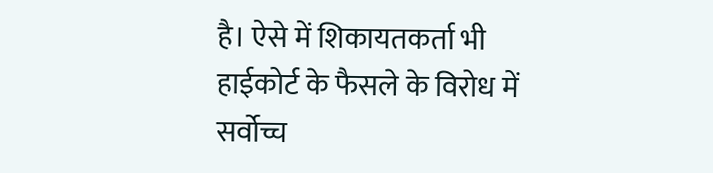है। ऐसे में शिकायतकर्ता भी हाईकोर्ट के फैसले के विरोध में सर्वोच्च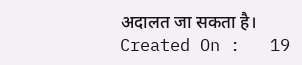अदालत जा सकता है।
Created On :   19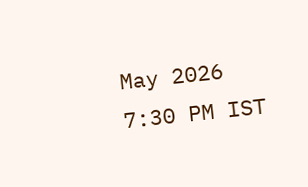May 2026 7:30 PM IST